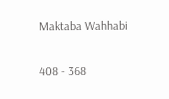Maktaba Wahhabi

408 - 368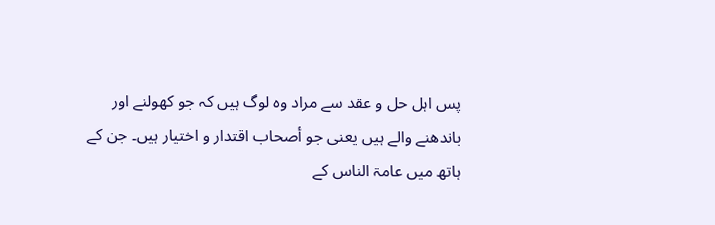پس اہل حل و عقد سے مراد وہ لوگ ہیں کہ جو کھولنے اور باندھنے والے ہیں یعنی جو أصحاب اقتدار و اختیار ہیں۔ جن کے ہاتھ میں عامۃ الناس کے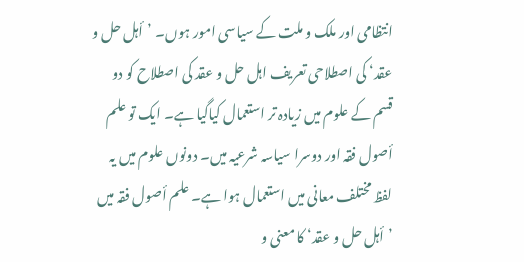انتظامی اور ملک و ملت کے سیاسی امور ہوں۔ ’أہل حل و عقد‘ کی اصطلاحی تعریف اہل حل و عقد کی اصطلاح کو دو قسم کے علوم میں زیادہ تر استعمال کیاگیا ہے۔ ایک تو علم أصول فقہ اور دوسرا سیاسہ شرعیہ میں۔ دونوں علوم میں یہ لفظ مختلف معانی میں استعمال ہوا ہے۔ علم أصول فقہ میں ’أہل حل و عقد‘ کا معنی و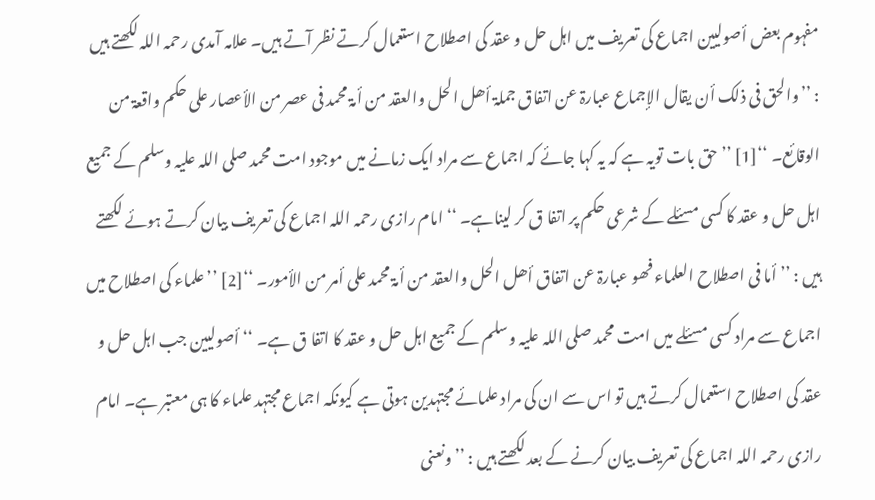مفہوم بعض أصولیین اجماع کی تعریف میں اہل حل و عقد کی اصطلاح استعمال کرتے نظر آتے ہیں۔ علامہ آمدی رحمہ اللہ لکھتے ہیں : ’’والحق فی ذلک أن یقال الإجماع عبارۃ عن اتفاق جملۃ أھل الحل والعقد من أمۃ محمد فی عصر من الأعصار علی حکم واقعۃ من الوقائع۔ ‘‘[1] ’’حق بات تویہ ہے کہ یہ کہا جائے کہ اجماع سے مراد ایک زمانے میں موجود امت محمد صلی اللہ علیہ وسلم کے جمیع اہل حل و عقد کا کسی مسئلے کے شرعی حکم پر اتفا ق کر لیناہے۔ ‘‘ امام رازی رحمہ اللہ اجماع کی تعریف بیان کرتے ہوئے لکھتے ہیں : ’’ أما فی اصطلاح العلماء فھو عبارۃ عن اتفاق أھل الحل والعقد من أمۃ محمد علی أمر من الأمور۔ ‘‘[2] ’’علماء کی اصطلاح میں اجماع سے مراد کسی مسئلے میں امت محمد صلی اللہ علیہ وسلم کے جمیع اہل حل و عقد کا اتفا ق ہے۔ ‘‘ أصولیین جب اہل حل و عقد کی اصطلاح استعمال کرتے ہیں تو اس سے ان کی مراد علمائے مجتہدین ہوتی ہے کیونکہ اجماع مجتہد علماء کا ہی معتبر ہے۔ امام رازی رحمہ اللہ اجماع کی تعریف بیان کرنے کے بعد لکھتے ہیں : ’’ ونعنی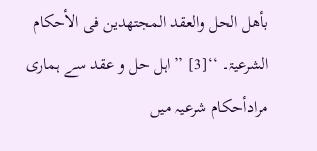بأھل الحل والعقد المجتھدین فی الأحکام الشرعیۃ۔ ‘‘[3] ’’اہل حل و عقد سے ہماری مرادأحکام شرعیہ میں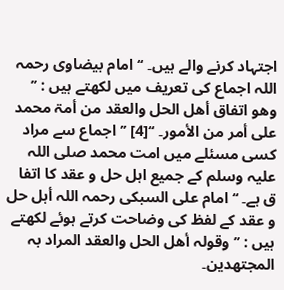اجتہاد کرنے والے ہیں۔ ‘‘ امام بیضاوی رحمہ اللہ اجماع کی تعریف میں لکھتے ہیں : ’’ وھو اتفاق أھل الحل والعقد من أمۃ محمد علی أمر من الأمور۔ ‘‘[4] ’’اجماع سے مراد کسی مسئلے میں امت محمد صلی اللہ علیہ وسلم کے جمیع اہل حل و عقد کا اتفا ق ہے۔ ‘‘ امام علی السبکی رحمہ اللہ أہل حل و عقد کے لفظ کی وضاحت کرتے ہوئے لکھتے ہیں : ’’ وقولہ أھل الحل والعقد المراد بہ المجتھدین۔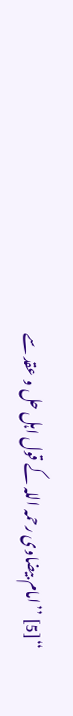‘‘[5] ’’امام بیضاوی رحمہ اللہ کے قول اہل حل و عقد سے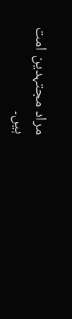مراد مجتہدین امت ہیں۔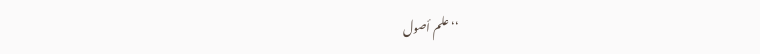‘‘ علم أصول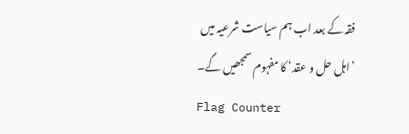فقہ کے بعد اب ہم سیاست شرعیہ میں ’اہل حل و عقد‘ کا مفہوم سمجھیں گے۔
Flag Counter